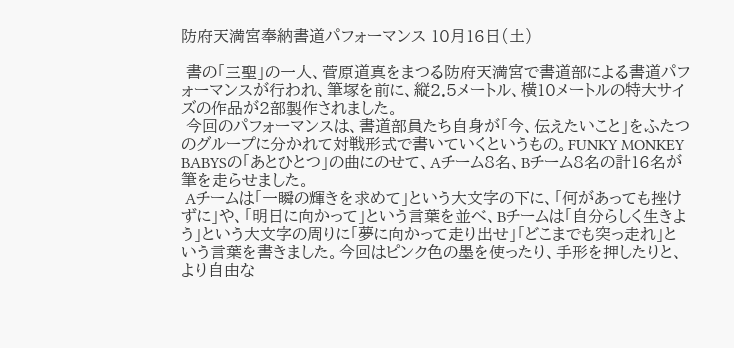防府天満宮奉納書道パフォーマンス 10月16日(土)

 書の「三聖」の一人、菅原道真をまつる防府天満宮で書道部による書道パフォーマンスが行われ、筆塚を前に、縦2.5メートル、横10メートルの特大サイズの作品が2部製作されました。
 今回のパフォーマンスは、書道部員たち自身が「今、伝えたいこと」をふたつのグループに分かれて対戦形式で書いていくというもの。FUNKY MONKEY BABYSの「あとひとつ」の曲にのせて、Aチーム8名、Bチーム8名の計16名が筆を走らせました。
 Aチームは「一瞬の輝きを求めて」という大文字の下に、「何があっても挫けずに」や、「明日に向かって」という言葉を並べ、Bチームは「自分らしく生きよう」という大文字の周りに「夢に向かって走り出せ」「どこまでも突っ走れ」という言葉を書きました。今回はピンク色の墨を使ったり、手形を押したりと、より自由な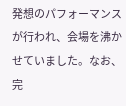発想のパフォーマンスが行われ、会場を沸かせていました。なお、完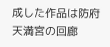成した作品は防府天満宮の回廊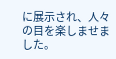に展示され、人々の目を楽しませました。